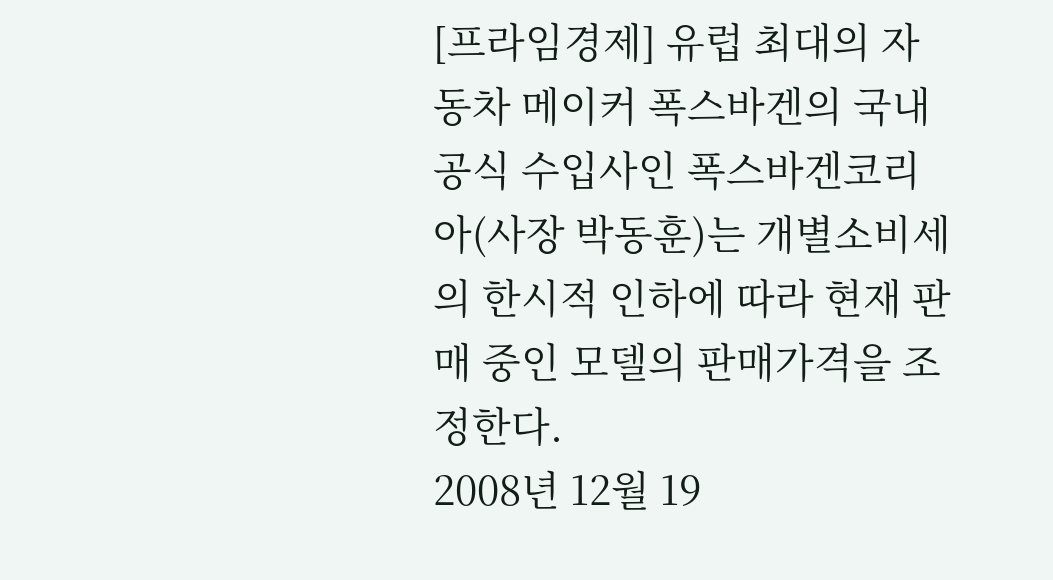[프라임경제] 유럽 최대의 자동차 메이커 폭스바겐의 국내 공식 수입사인 폭스바겐코리아(사장 박동훈)는 개별소비세의 한시적 인하에 따라 현재 판매 중인 모델의 판매가격을 조정한다.
2008년 12월 19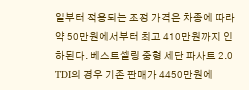일부터 적용되는 조정 가격은 차종에 따라 약 50만원에서부터 최고 410만원까지 인하된다. 베스트셀링 중형 세단 파사트 2.0 TDI의 경우 기존 판매가 4450만원에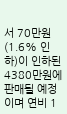서 70만원(1.6% 인하)이 인하된 4380만원에 판매될 예정이며 연비 1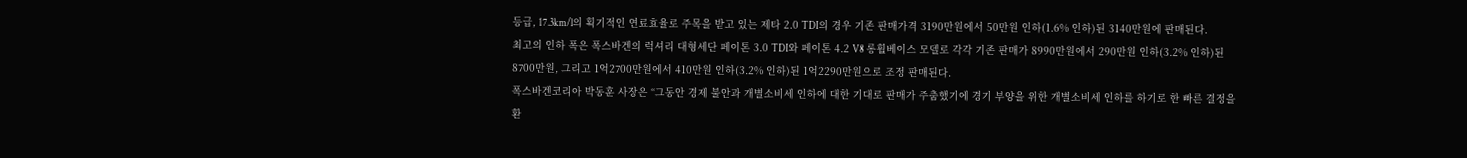등급, 17.3km/l의 획기적인 연료효율로 주목을 받고 있는 제타 2.0 TDI의 경우 기존 판매가격 3190만원에서 50만원 인하(1.6% 인하)된 3140만원에 판매된다.
최고의 인하 폭은 폭스바겐의 럭셔리 대형세단 페이톤 3.0 TDI와 페이톤 4.2 V8 롱휠베이스 모델로 각각 기존 판매가 8990만원에서 290만원 인하(3.2% 인하)된 8700만원, 그리고 1억2700만원에서 410만원 인하(3.2% 인하)된 1억2290만원으로 조정 판매된다.
폭스바겐코리아 박동훈 사장은 “그동안 경제 불안과 개별소비세 인하에 대한 기대로 판매가 주춤했기에 경기 부양을 위한 개별소비세 인하를 하기로 한 빠른 결정을 환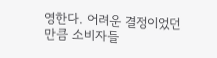영한다. 어려운 결정이었던 만큼 소비자들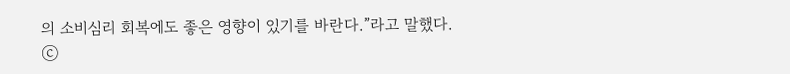의 소비심리 회복에도 좋은 영향이 있기를 바란다.”라고 말했다.
ⓒ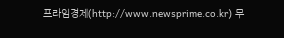프라임경제(http://www.newsprime.co.kr) 무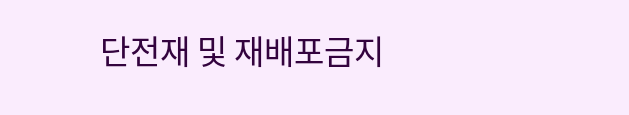단전재 및 재배포금지